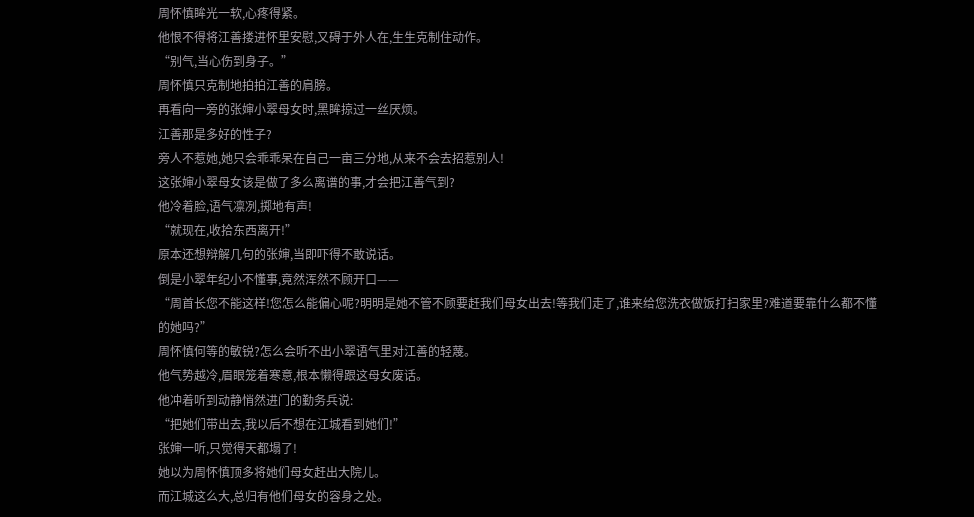周怀慎眸光一软,心疼得紧。
他恨不得将江善搂进怀里安慰,又碍于外人在,生生克制住动作。
“别气,当心伤到身子。”
周怀慎只克制地拍拍江善的肩膀。
再看向一旁的张婶小翠母女时,黑眸掠过一丝厌烦。
江善那是多好的性子?
旁人不惹她,她只会乖乖呆在自己一亩三分地,从来不会去招惹别人!
这张婶小翠母女该是做了多么离谱的事,才会把江善气到?
他冷着脸,语气凛冽,掷地有声!
“就现在,收拾东西离开!”
原本还想辩解几句的张婶,当即吓得不敢说话。
倒是小翠年纪小不懂事,竟然浑然不顾开口——
“周首长您不能这样!您怎么能偏心呢?明明是她不管不顾要赶我们母女出去!等我们走了,谁来给您洗衣做饭打扫家里?难道要靠什么都不懂的她吗?”
周怀慎何等的敏锐?怎么会听不出小翠语气里对江善的轻蔑。
他气势越冷,眉眼笼着寒意,根本懒得跟这母女废话。
他冲着听到动静悄然进门的勤务兵说:
“把她们带出去,我以后不想在江城看到她们!”
张婶一听,只觉得天都塌了!
她以为周怀慎顶多将她们母女赶出大院儿。
而江城这么大,总归有他们母女的容身之处。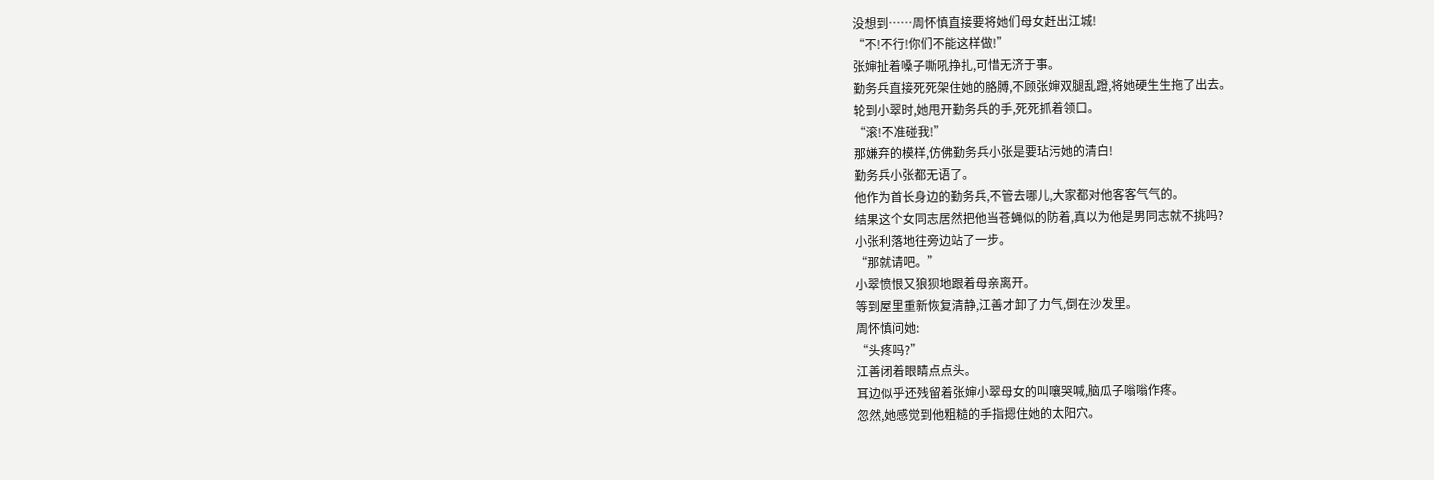没想到……周怀慎直接要将她们母女赶出江城!
“不!不行!你们不能这样做!”
张婶扯着嗓子嘶吼挣扎,可惜无济于事。
勤务兵直接死死架住她的胳膊,不顾张婶双腿乱蹬,将她硬生生拖了出去。
轮到小翠时,她甩开勤务兵的手,死死抓着领口。
“滚!不准碰我!”
那嫌弃的模样,仿佛勤务兵小张是要玷污她的清白!
勤务兵小张都无语了。
他作为首长身边的勤务兵,不管去哪儿,大家都对他客客气气的。
结果这个女同志居然把他当苍蝇似的防着,真以为他是男同志就不挑吗?
小张利落地往旁边站了一步。
“那就请吧。”
小翠愤恨又狼狈地跟着母亲离开。
等到屋里重新恢复清静,江善才卸了力气,倒在沙发里。
周怀慎问她:
“头疼吗?”
江善闭着眼睛点点头。
耳边似乎还残留着张婶小翠母女的叫嚷哭喊,脑瓜子嗡嗡作疼。
忽然,她感觉到他粗糙的手指摁住她的太阳穴。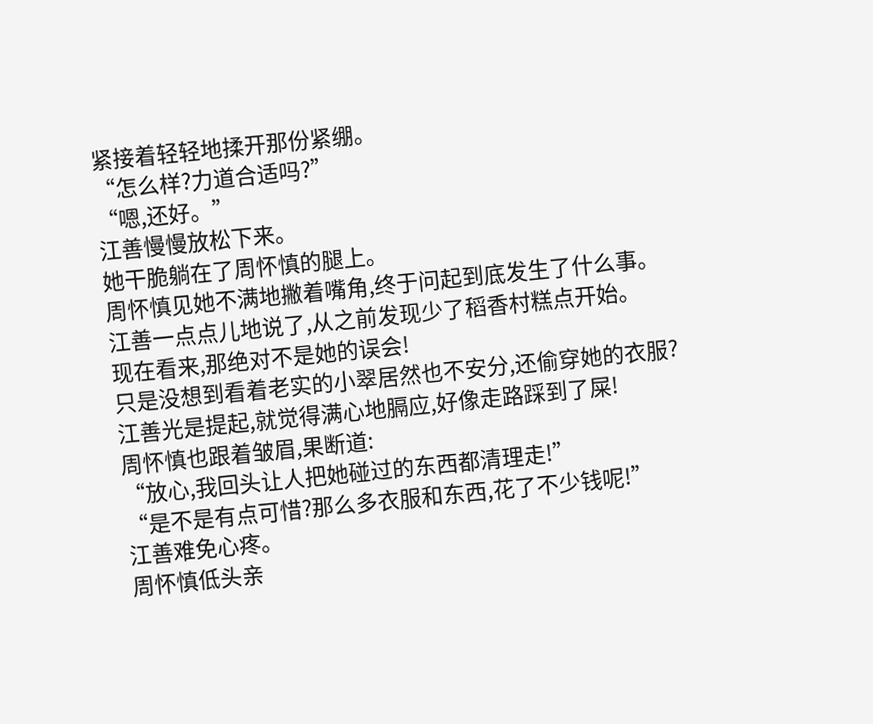紧接着轻轻地揉开那份紧绷。
“怎么样?力道合适吗?”
“嗯,还好。”
江善慢慢放松下来。
她干脆躺在了周怀慎的腿上。
周怀慎见她不满地撇着嘴角,终于问起到底发生了什么事。
江善一点点儿地说了,从之前发现少了稻香村糕点开始。
现在看来,那绝对不是她的误会!
只是没想到看着老实的小翠居然也不安分,还偷穿她的衣服?
江善光是提起,就觉得满心地膈应,好像走路踩到了屎!
周怀慎也跟着皱眉,果断道:
“放心,我回头让人把她碰过的东西都清理走!”
“是不是有点可惜?那么多衣服和东西,花了不少钱呢!”
江善难免心疼。
周怀慎低头亲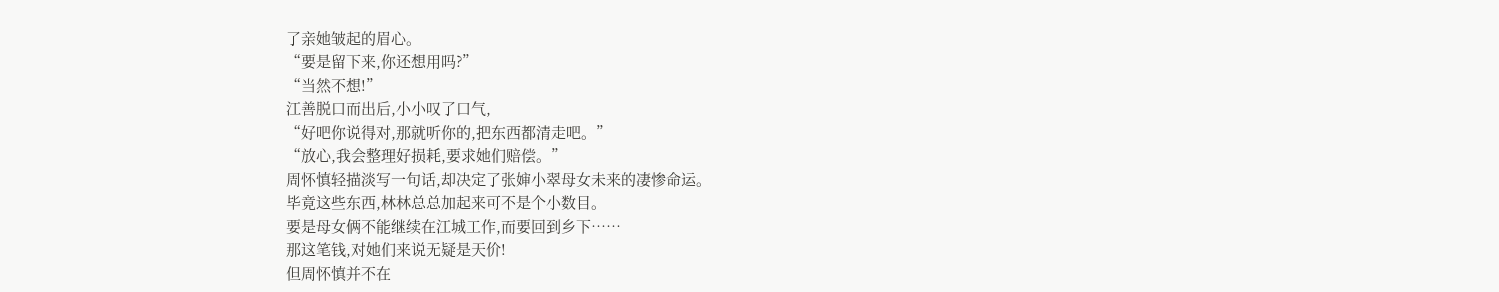了亲她皱起的眉心。
“要是留下来,你还想用吗?”
“当然不想!”
江善脱口而出后,小小叹了口气,
“好吧你说得对,那就听你的,把东西都清走吧。”
“放心,我会整理好损耗,要求她们赔偿。”
周怀慎轻描淡写一句话,却决定了张婶小翠母女未来的凄惨命运。
毕竟这些东西,林林总总加起来可不是个小数目。
要是母女俩不能继续在江城工作,而要回到乡下……
那这笔钱,对她们来说无疑是天价!
但周怀慎并不在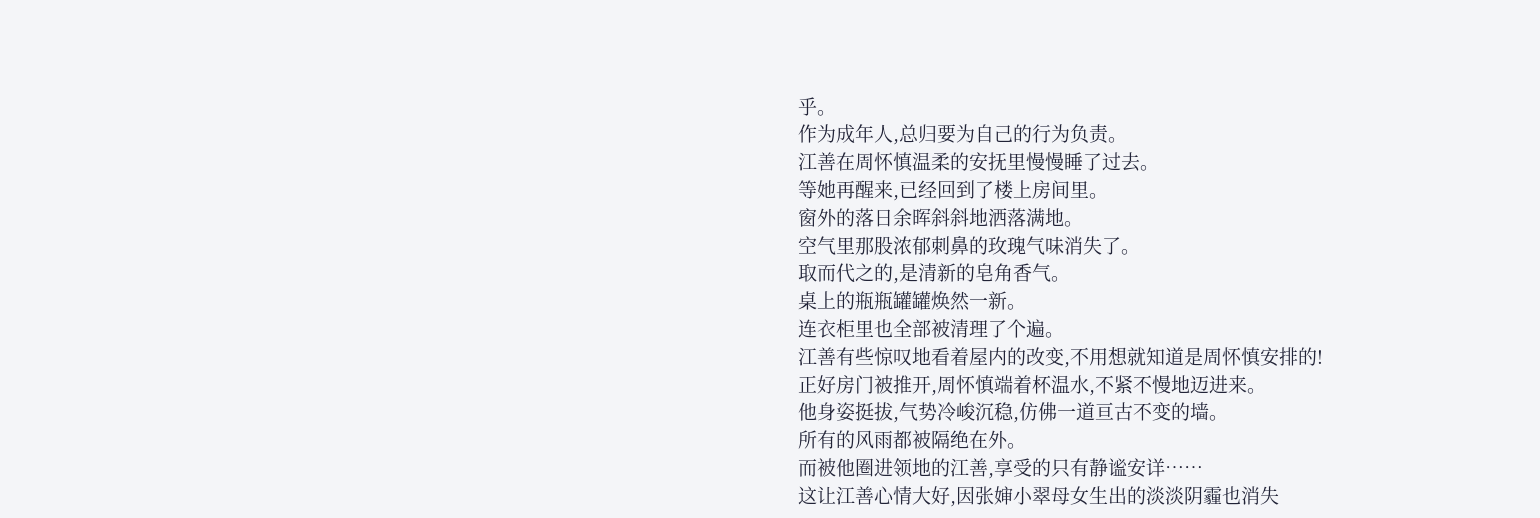乎。
作为成年人,总归要为自己的行为负责。
江善在周怀慎温柔的安抚里慢慢睡了过去。
等她再醒来,已经回到了楼上房间里。
窗外的落日余晖斜斜地洒落满地。
空气里那股浓郁刺鼻的玫瑰气味消失了。
取而代之的,是清新的皂角香气。
桌上的瓶瓶罐罐焕然一新。
连衣柜里也全部被清理了个遍。
江善有些惊叹地看着屋内的改变,不用想就知道是周怀慎安排的!
正好房门被推开,周怀慎端着杯温水,不紧不慢地迈进来。
他身姿挺拔,气势冷峻沉稳,仿佛一道亘古不变的墙。
所有的风雨都被隔绝在外。
而被他圈进领地的江善,享受的只有静谧安详……
这让江善心情大好,因张婶小翠母女生出的淡淡阴霾也消失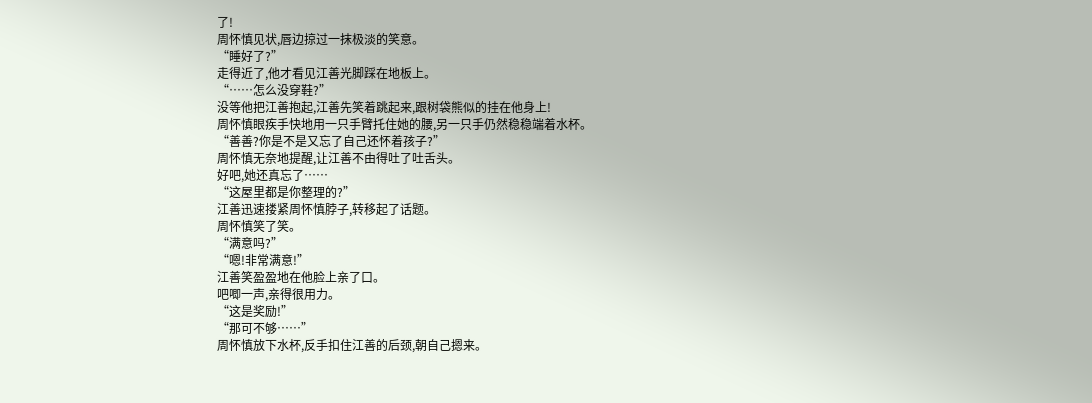了!
周怀慎见状,唇边掠过一抹极淡的笑意。
“睡好了?”
走得近了,他才看见江善光脚踩在地板上。
“……怎么没穿鞋?”
没等他把江善抱起,江善先笑着跳起来,跟树袋熊似的挂在他身上!
周怀慎眼疾手快地用一只手臂托住她的腰,另一只手仍然稳稳端着水杯。
“善善?你是不是又忘了自己还怀着孩子?”
周怀慎无奈地提醒,让江善不由得吐了吐舌头。
好吧,她还真忘了……
“这屋里都是你整理的?”
江善迅速搂紧周怀慎脖子,转移起了话题。
周怀慎笑了笑。
“满意吗?”
“嗯!非常满意!”
江善笑盈盈地在他脸上亲了口。
吧唧一声,亲得很用力。
“这是奖励!”
“那可不够……”
周怀慎放下水杯,反手扣住江善的后颈,朝自己摁来。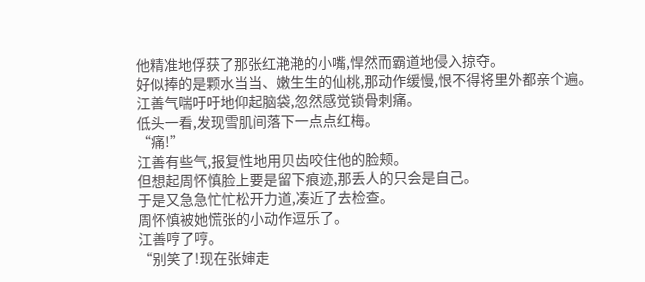他精准地俘获了那张红滟滟的小嘴,悍然而霸道地侵入掠夺。
好似捧的是颗水当当、嫩生生的仙桃,那动作缓慢,恨不得将里外都亲个遍。
江善气喘吁吁地仰起脑袋,忽然感觉锁骨刺痛。
低头一看,发现雪肌间落下一点点红梅。
“痛!”
江善有些气,报复性地用贝齿咬住他的脸颊。
但想起周怀慎脸上要是留下痕迹,那丢人的只会是自己。
于是又急急忙忙松开力道,凑近了去检查。
周怀慎被她慌张的小动作逗乐了。
江善哼了哼。
“别笑了!现在张婶走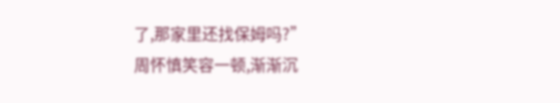了,那家里还找保姆吗?”
周怀慎笑容一顿,渐渐沉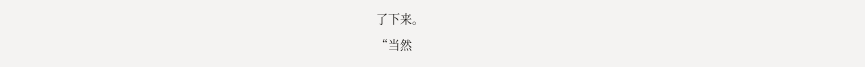了下来。
“当然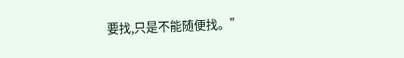要找,只是不能随便找。”